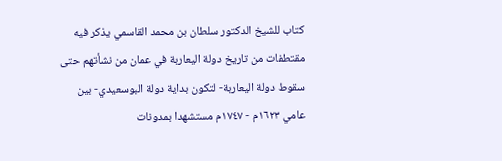كتاب للشيخ الدكتور سلطان بن محمد القاسمي يذكر فيه مقتطفات من تاريخ دولة اليعاربة في عمان من نشأتهم حتى سقوط دولة اليعاربة- لتكون بداية دولة البوسعيدي- بين عامي ١٦٢٣م - ١٧٤٧م مستشهدا بمدونات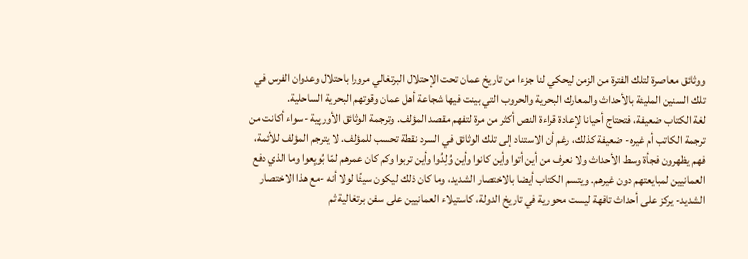ووثائق معاصرة لتلك الفترة من الزمن ليحكي لنا جزءا من تاريخ عمان تحت الإحتلال البرتغالي مرورا باحتلال وعدوان الفرس في تلك السنين المليئة بالأحداث والمعارك البحرية والحروب التي بينت فيها شجاعة أهل عمان وقوتهم البحرية الساحلية.
لغة الكتاب ضعيفة، فتحتاج أحيانا لإعادة قراءة النص أكثر من مرة لتفهم مقصد المؤلف. وترجمة الوثائق الأورپية -سواء أكانت من ترجمة الكاتب أم غيره- ضعيفة كذلك، رغم أن الاستناد إلى تلك الوثائق في السرد نقطة تحسب للمؤلف. لا يترجم المؤلف للأئمة، فهم يظهرون فجأة وسط الأحداث ولا نعرف من أين أتوا وأين كانوا وأين وُلِدُوا وأين تربوا وكم كان عمرهم لمّا بُويِعوا وما الذي دفع العمانيين لمبايعتهم دون غيرهم. ويتسم الكتاب أيضا بالاختصار الشديد، وما كان ذلك ليكون سيئًا لولا أنه -مع هذا الاختصار الشديد- يركز على أحداث تافهة ليست محورية في تاريخ الدولة، كاستيلاء العمانيين على سفن برتغالية ثم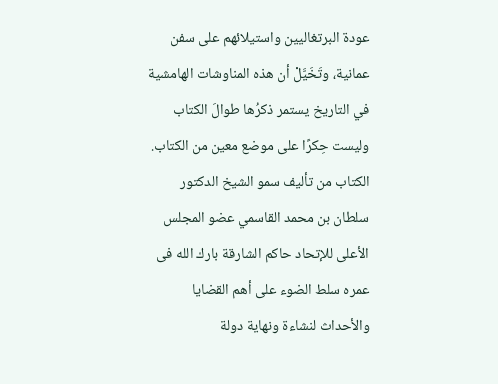عودة البرتغاليين واستيلائهم على سفن عمانية، وتَخَيَّلْ أن هذه المناوشات الهامشية في التاريخ يستمر ذكرُها طوالَ الكتاب وليست حِكرًا على موضع معين من الكتاب.
الكتاب من تأليف سمو الشيخ الدكتور سلطان بن محمد القاسمي عضو المجلس الأعلى للإتحاد حاكم الشارقة بارك الله فى عمره سلط الضوء على أهم القضايا والأحداث لنشاءة ونهاية دولة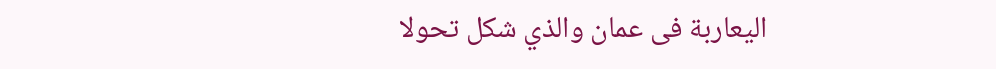اليعاربة فى عمان والذي شكل تحولا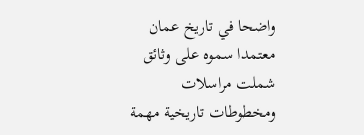واضحا في تاريخ عمان معتمدا سموه على وثائق شملت مراسلات ومخطوطات تاريخية مهمة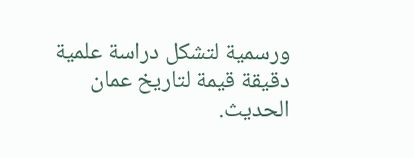ورسمية لتشكل دراسة علمية دقيقة قيمة لتاريخ عمان الحديث.